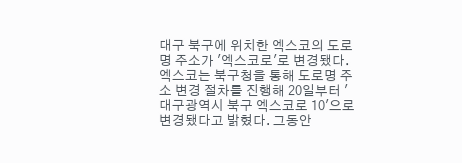대구 북구에 위치한 엑스코의 도로명 주소가 '엑스코로'로 변경됐다. 엑스코는 북구청을 통해 도로명 주소 변경 절차를 진행해 20일부터 '대구광역시 북구 엑스코로 10'으로 변경됐다고 밝혔다. 그동안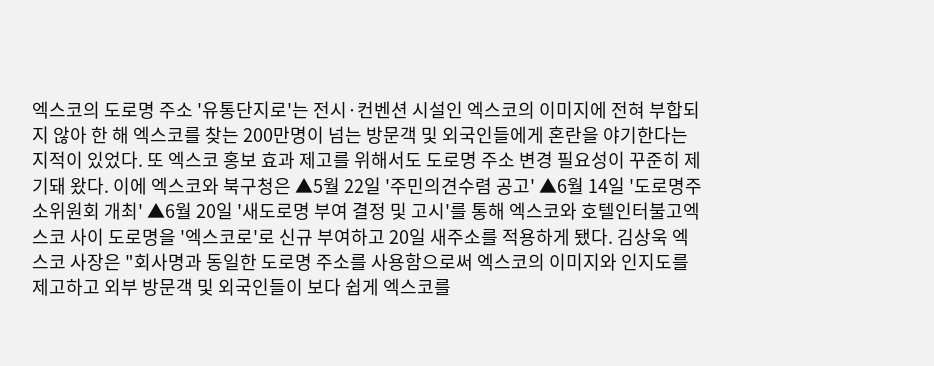엑스코의 도로명 주소 '유통단지로'는 전시·컨벤션 시설인 엑스코의 이미지에 전혀 부합되지 않아 한 해 엑스코를 찾는 200만명이 넘는 방문객 및 외국인들에게 혼란을 야기한다는 지적이 있었다. 또 엑스코 홍보 효과 제고를 위해서도 도로명 주소 변경 필요성이 꾸준히 제기돼 왔다. 이에 엑스코와 북구청은 ▲5월 22일 '주민의견수렴 공고' ▲6월 14일 '도로명주소위원회 개최' ▲6월 20일 '새도로명 부여 결정 및 고시'를 통해 엑스코와 호텔인터불고엑스코 사이 도로명을 '엑스코로'로 신규 부여하고 20일 새주소를 적용하게 됐다. 김상욱 엑스코 사장은 "회사명과 동일한 도로명 주소를 사용함으로써 엑스코의 이미지와 인지도를 제고하고 외부 방문객 및 외국인들이 보다 쉽게 엑스코를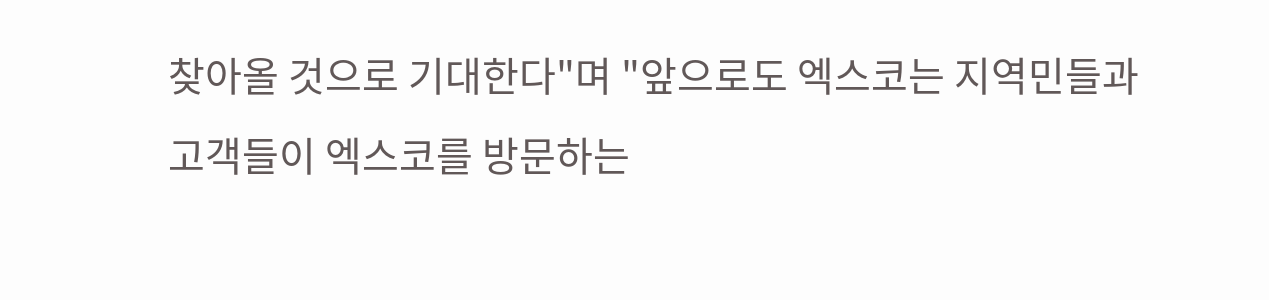찾아올 것으로 기대한다"며 "앞으로도 엑스코는 지역민들과 고객들이 엑스코를 방문하는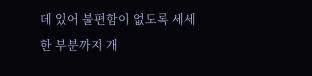데 있어 불편함이 없도록 세세한 부분까지 개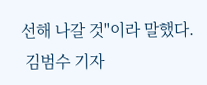선해 나갈 것"이라 말했다.
 김범수 기자